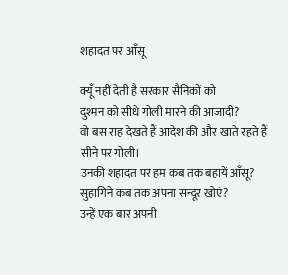शहादत पर आँसू

क्यूँ नहीं देती है सरकार सैनिकों को
दुश्मन को सीधे गोली मारने की आजादी?
वो बस राह देखते हैं आदेश की और खाते रहते हैं
सीने पर गोली।
उनकी शहादत पर हम कब तक बहायें आँसू?
सुहागिने कब तक अपना सन्दूर खोएं?
उन्हें एक बार अपनी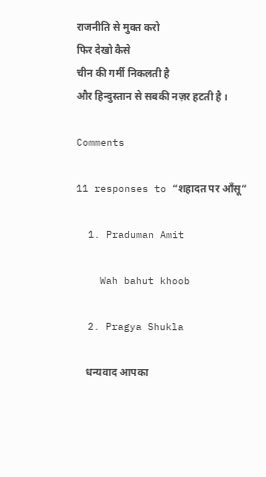राजनीति से मुक्त करो
फिर देखो कैसे
चीन की गर्मी निकलती है
और हिन्दुस्तान से सबकी नज़र हटती है ।

Comments

11 responses to “शहादत पर आँसू”

  1. Praduman Amit

    Wah bahut khoob

  2. Pragya Shukla

    धन्यवाद आपका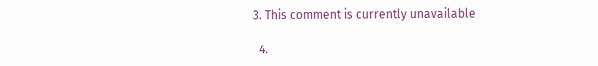3. This comment is currently unavailable

  4.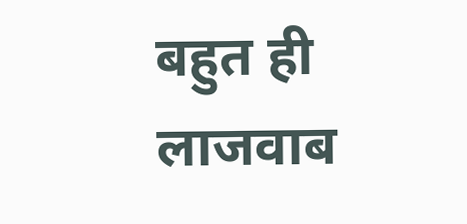बहुत ही लाजवाब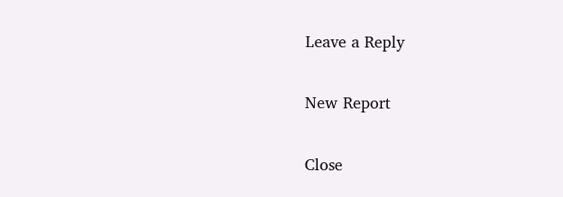Leave a Reply

New Report

Close